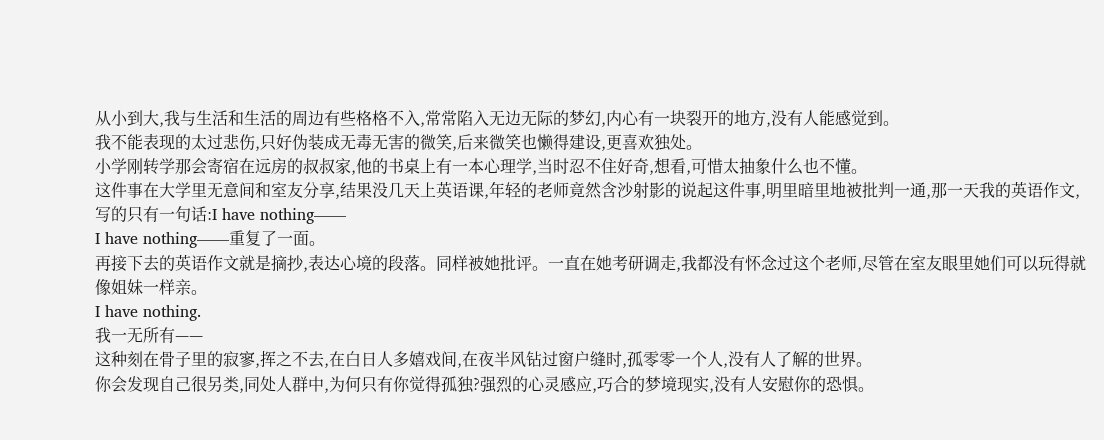从小到大,我与生活和生活的周边有些格格不入,常常陷入无边无际的梦幻,内心有一块裂开的地方,没有人能感觉到。
我不能表现的太过悲伤,只好伪装成无毒无害的微笑,后来微笑也懒得建设,更喜欢独处。
小学刚转学那会寄宿在远房的叔叔家,他的书桌上有一本心理学,当时忍不住好奇,想看,可惜太抽象什么也不懂。
这件事在大学里无意间和室友分享,结果没几天上英语课,年轻的老师竟然含沙射影的说起这件事,明里暗里地被批判一通,那一天我的英语作文,写的只有一句话:I have nothing——
I have nothing——重复了一面。
再接下去的英语作文就是摘抄,表达心境的段落。同样被她批评。一直在她考研调走,我都没有怀念过这个老师,尽管在室友眼里她们可以玩得就像姐妹一样亲。
I have nothing.
我一无所有——
这种刻在骨子里的寂寥,挥之不去,在白日人多嬉戏间,在夜半风钻过窗户缝时,孤零零一个人,没有人了解的世界。
你会发现自己很另类,同处人群中,为何只有你觉得孤独?强烈的心灵感应,巧合的梦境现实,没有人安慰你的恐惧。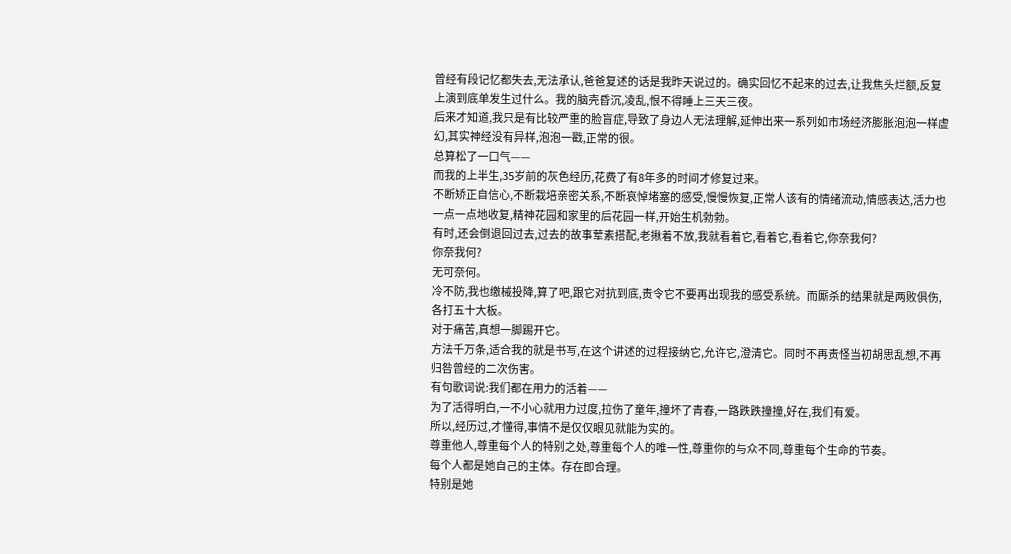曾经有段记忆都失去,无法承认,爸爸复述的话是我昨天说过的。确实回忆不起来的过去,让我焦头烂额,反复上演到底单发生过什么。我的脑壳昏沉,凌乱,恨不得睡上三天三夜。
后来才知道,我只是有比较严重的脸盲症,导致了身边人无法理解,延伸出来一系列如市场经济膨胀泡泡一样虚幻,其实神经没有异样,泡泡一戳,正常的很。
总算松了一口气——
而我的上半生,35岁前的灰色经历,花费了有8年多的时间才修复过来。
不断矫正自信心,不断栽培亲密关系,不断哀悼堵塞的感受,慢慢恢复,正常人该有的情绪流动,情感表达,活力也一点一点地收复,精神花园和家里的后花园一样,开始生机勃勃。
有时,还会倒退回过去,过去的故事荤素搭配,老揪着不放,我就看着它,看着它,看着它,你奈我何?
你奈我何?
无可奈何。
冷不防,我也缴械投降,算了吧,跟它对抗到底,责令它不要再出现我的感受系统。而厮杀的结果就是两败俱伤,各打五十大板。
对于痛苦,真想一脚踢开它。
方法千万条,适合我的就是书写,在这个讲述的过程接纳它,允许它,澄清它。同时不再责怪当初胡思乱想,不再归咎曾经的二次伤害。
有句歌词说:我们都在用力的活着——
为了活得明白,一不小心就用力过度,拉伤了童年,撞坏了青春,一路跌跌撞撞,好在,我们有爱。
所以,经历过,才懂得,事情不是仅仅眼见就能为实的。
尊重他人,尊重每个人的特别之处,尊重每个人的唯一性,尊重你的与众不同,尊重每个生命的节奏。
每个人都是她自己的主体。存在即合理。
特别是她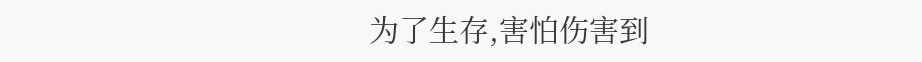为了生存,害怕伤害到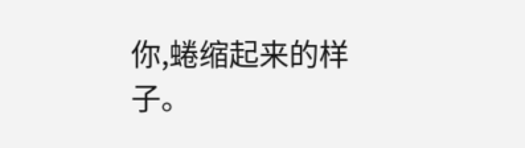你,蜷缩起来的样子。